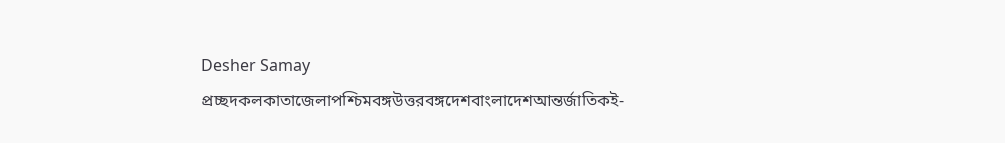Desher Samay
প্রচ্ছদকলকাতাজেলাপশ্চিমবঙ্গউত্তরবঙ্গদেশবাংলাদেশআন্তর্জাতিকই-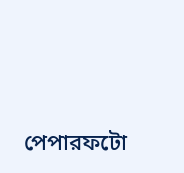পেপারফটো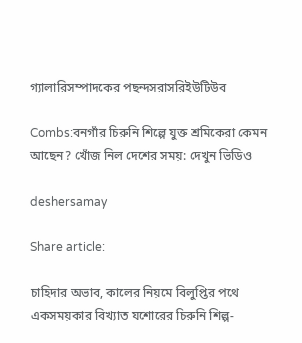গ্যালারিসম্পাদকের পছন্দসরাসরিইউটিউব

Combs:বনগাঁর চিরুনি শিল্পে যুক্ত শ্রমিকেরা কেমন আছেন? খোঁজ নিল দেশের সময়: দেখুন ভিডিও

deshersamay

Share article:

চাহিদার অভাব, কালের নিয়মে বিলুপ্তির পথে একসময়কার বিখ্যাত যশোরের চিরুনি শিল্প-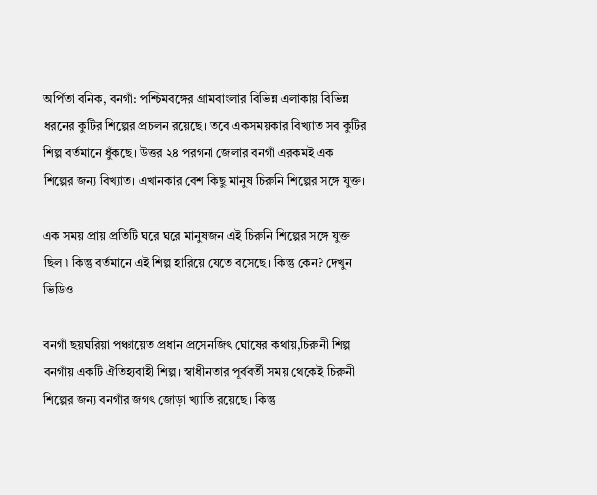অর্পিতা বনিক, বনগাঁ: পশ্চিমবঙ্গের গ্রামবাংলার বিভিন্ন এলাকায় বিভিন্ন ধরনের কুটির শিল্পের প্রচলন রয়েছে। তবে একসময়কার বিখ্যাত সব কুটির শিল্প বর্তমানে ধুঁকছে। উত্তর ২৪ পরগনা জেলার বনগাঁ এরকমই এক শিল্পের জন্য বিখ্যাত। এখানকার বেশ কিছু মানুষ চিরুনি শিল্পের সঙ্গে যুক্ত।

এক সময় প্রায় প্রতিটি ঘরে ঘরে মানুষজন এই চিরুনি শিল্পের সঙ্গে যুক্ত ছিল ৷ কিন্তু বর্তমানে এই শিল্প হারিয়ে যেতে বসেছে। কিন্তু কেন? দেখুন ভিডিও

বনগাঁ ছয়ঘরিয়া পঞ্চায়েত প্রধান প্রসেনজিৎ ঘোষের কথায়,চিরুনী শিল্প বনগাঁয় একটি ঐতিহ্যবাহী শিল্প। স্বাধীনতার পূর্ববর্তী সময় থেকেই চিরুনী শিল্পের জন্য বনগাঁর জগৎ জোড়া খ্যাতি রয়েছে। কিন্তু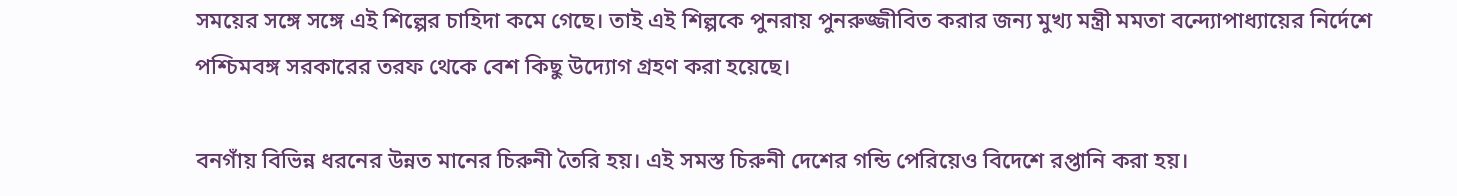সময়ের সঙ্গে সঙ্গে এই শিল্পের চাহিদা কমে গেছে। তাই এই শিল্পকে পুনরায় পুনরুজ্জীবিত করার জন্য মুখ্য মন্ত্রী মমতা বন্দ্যোপাধ্যায়ের নির্দেশে পশ্চিমবঙ্গ সরকারের তরফ থেকে বেশ কিছু উদ্যোগ গ্রহণ করা হয়েছে।

বনগাঁয় বিভিন্ন ধরনের উন্নত মানের চিরুনী তৈরি হয়। এই সমস্ত চিরুনী দেশের গন্ডি পেরিয়েও বিদেশে রপ্তানি করা হয়।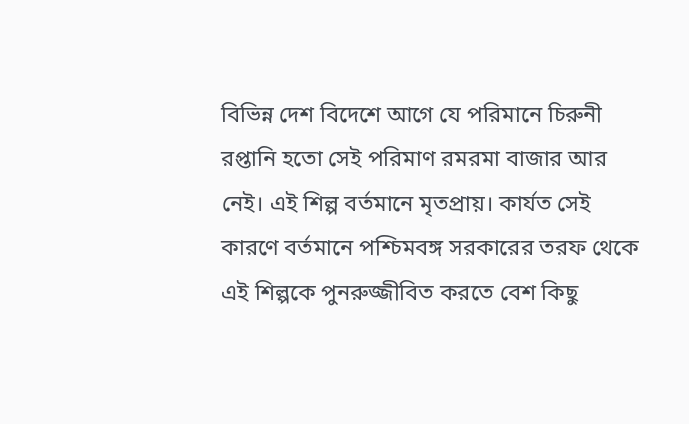বিভিন্ন দেশ বিদেশে আগে যে পরিমানে চিরুনী রপ্তানি হতো সেই পরিমাণ রমরমা বাজার আর নেই। এই শিল্প বর্তমানে মৃতপ্রায়। কার্যত সেই কারণে বর্তমানে পশ্চিমবঙ্গ সরকারের তরফ থেকে এই শিল্পকে পুনরুজ্জীবিত করতে বেশ কিছু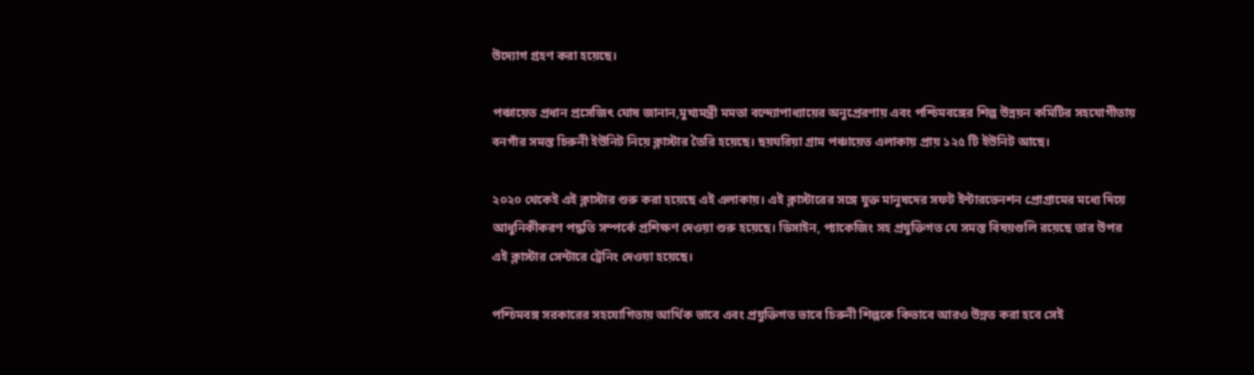উদ্যোগ গ্রহণ করা হয়েছে।

পঞ্চায়েত প্রধান প্রসেজিৎ ঘোষ জানান,মুখ্যমন্ত্রী মমতা বন্দ্যোপাধ্যায়ের অনুপ্রেরণায় এবং পশ্চিমবঙ্গের শিল্প উন্নয়ন কমিটির সহযোগীতায় বনগাঁর সমস্ত চিরুনী ইউনিট নিয়ে ক্লাস্টার তৈরি হয়েছে। ছয়ঘরিয়া গ্রাম পঞ্চায়েত এলাকায় প্রায় ১২৫ টি ইউনিট আছে।

২০২০ থেকেই এই ক্লাস্টার শুরু করা হয়েছে এই এলাকায়। এই ক্লাস্টারের সঙ্গে যুক্ত মানুষদের সফট ইন্টারভেনশন প্রোগ্রামের মধ্যে দিয়ে আধুনিকীকরণ পদ্ধতি সম্পর্কে প্রশিক্ষণ দেওয়া শুরু হয়েছে। ডিসাইন, প্যাকেজিং সহ প্রযুক্তিগত যে সমস্ত বিষয়গুলি রয়েছে তার উপর এই ক্লাস্টার সেন্টারে ট্রেনিং দেওয়া হয়েছে।

পশ্চিমবঙ্গ সরকারের সহযোগিতায় আর্থিক ভাবে এবং প্রযুক্তিগত ভাবে চিরুনী শিল্পকে কিভাবে আরও উন্নত করা হবে সেই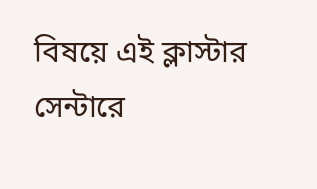বিষয়ে এই ক্লাস্টার সেন্টারে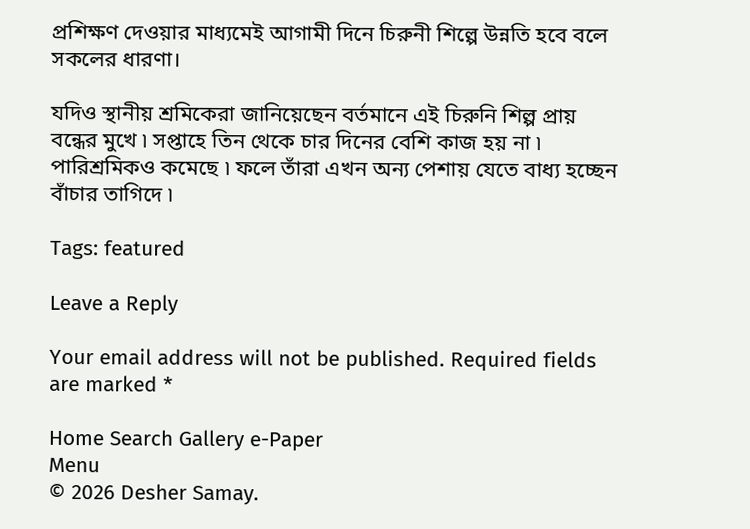প্রশিক্ষণ দেওয়ার মাধ্যমেই আগামী দিনে চিরুনী শিল্পে উন্নতি হবে বলে সকলের ধারণা।

যদিও স্থানীয় শ্রমিকেরা জানিয়েছেন বর্তমানে এই চিরুনি শিল্প প্রায় বন্ধের মুখে ৷ সপ্তাহে তিন থেকে চার দিনের বেশি কাজ হয় না ৷ পারিশ্রমিকও কমেছে ৷ ফলে তাঁরা এখন অন্য পেশায় যেতে বাধ্য হচ্ছেন বাঁচার তাগিদে ৷

Tags: featured

Leave a Reply

Your email address will not be published. Required fields are marked *

Home Search Gallery e-Paper
Menu
© 2026 Desher Samay.